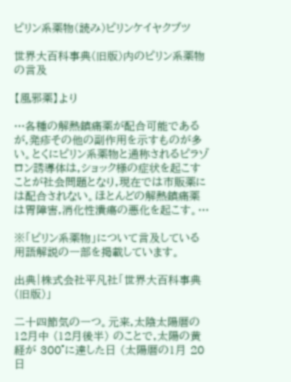ピリン系薬物(読み)ピリンケイヤクブツ

世界大百科事典(旧版)内のピリン系薬物の言及

【風邪薬】より

…各種の解熱鎮痛薬が配合可能であるが,発疹その他の副作用を示すものが多い。とくにピリン系薬物と通称されるピラゾロン誘導体は,ショック様の症状を起こすことが社会問題となり,現在では市販薬には配合されない。ほとんどの解熱鎮痛薬は胃障害,消化性潰瘍の悪化を起こす。…

※「ピリン系薬物」について言及している用語解説の一部を掲載しています。

出典|株式会社平凡社「世界大百科事典(旧版)」

二十四節気の一つ。元来,太陰太陽暦の 12月中 (12月後半) のことで,太陽の黄経が 300°に達した日 (太陽暦の1月 20日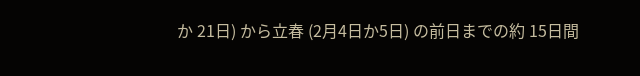か 21日) から立春 (2月4日か5日) の前日までの約 15日間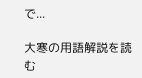で...

大寒の用語解説を読む